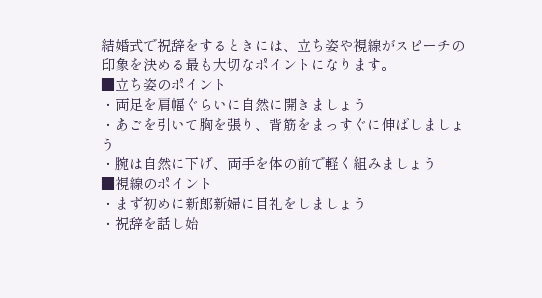結婚式で祝辞をするときには、立ち姿や視線がスピーチの印象を決める最も大切なポイントになります。
■立ち姿のポイント
・両足を肩幅ぐらいに自然に開きましょう
・あごを引いて胸を張り、背筋をまっすぐに伸ばしましょう
・腕は自然に下げ、両手を体の前で軽く組みましょう
■視線のポイント
・まず初めに新郎新婦に目礼をしましょう
・祝辞を話し始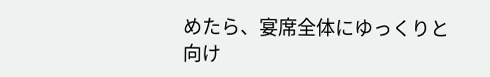めたら、宴席全体にゆっくりと向け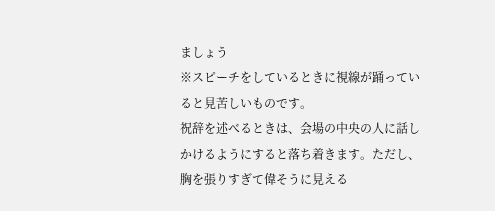ましょう
※スピーチをしているときに視線が踊っていると見苦しいものです。
祝辞を述べるときは、会場の中央の人に話しかけるようにすると落ち着きます。ただし、胸を張りすぎて偉そうに見える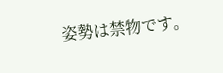姿勢は禁物です。